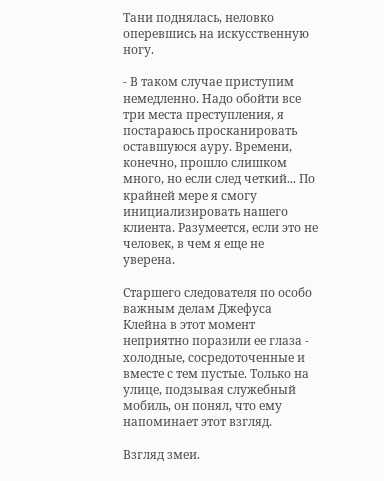Тани поднялась, неловко оперевшись на искусственную ногу.

- В таком случае приступим немедленно. Hадо обойти все три места преступления, я постараюсь просканировать оставшуюся ауру. Времени, конечно, прошло слишком много, но если след четкий... По крайней мере я смогу инициализировать нашего клиента. Разумеется, если это не человек, в чем я еще не уверена.

Старшего следователя по особо важным делам Джефуса Клейна в этот момент неприятно поразили ее глаза - холодные, сосредоточенные и вместе с тем пустые. Только на улице, подзывая служебный мобиль, он понял, что ему напоминает этот взгляд.

Взгляд змеи.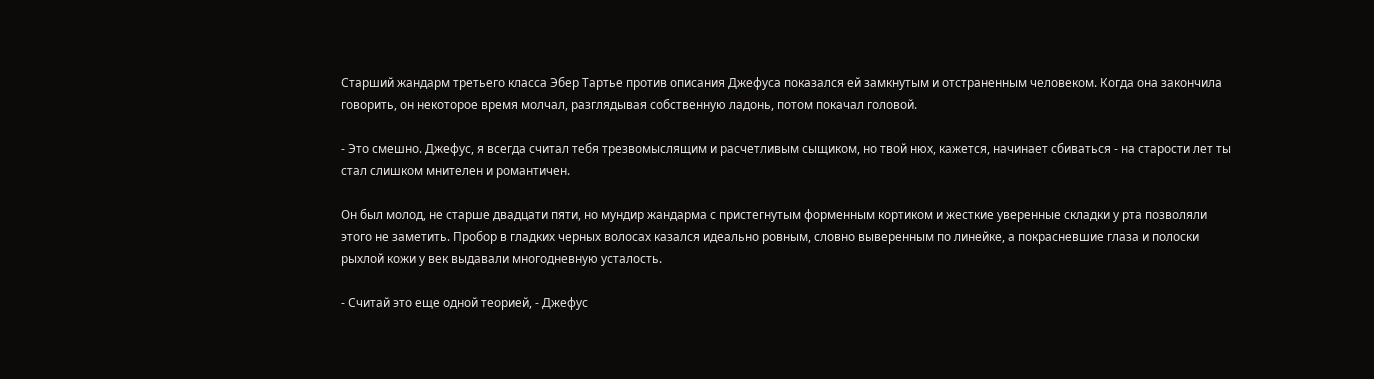Старший жандарм третьего класса Эбер Тартье против описания Джефуса показался ей замкнутым и отстраненным человеком. Когда она закончила говорить, он некоторое время молчал, разглядывая собственную ладонь, потом покачал головой.

- Это смешно. Джефус, я всегда считал тебя трезвомыслящим и расчетливым сыщиком, но твой нюх, кажется, начинает сбиваться - на старости лет ты стал слишком мнителен и романтичен.

Он был молод, не старше двадцати пяти, но мундир жандарма с пристегнутым форменным кортиком и жесткие уверенные складки у рта позволяли этого не заметить. Пробор в гладких черных волосах казался идеально ровным, словно выверенным по линейке, а покрасневшие глаза и полоски рыхлой кожи у век выдавали многодневную усталость.

- Считай это еще одной теорией, - Джефус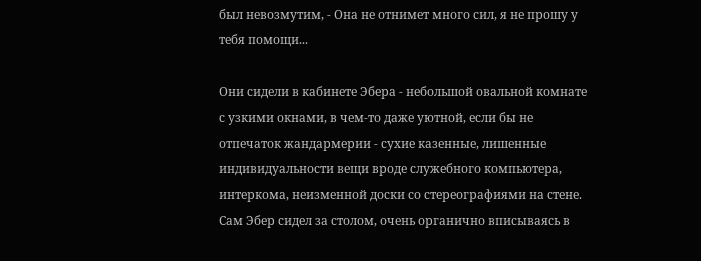был невозмутим, - Она не отнимет много сил, я не прошу у тебя помощи...

Они сидели в кабинете Эбера - небольшой овальной комнате с узкими окнами, в чем-то даже уютной, если бы не отпечаток жандармерии - сухие казенные, лишенные индивидуальности вещи вроде служебного компьютера, интеркома, неизменной доски со стереографиями на стене. Сам Эбер сидел за столом, очень органично вписываясь в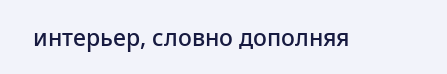интерьер, словно дополняя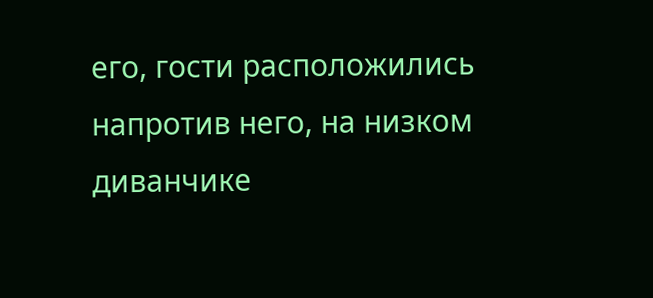его, гости расположились напротив него, на низком диванчике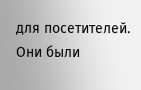для посетителей. Они были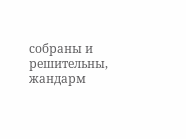собраны и решительны, жандарм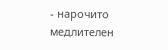- нарочито медлителен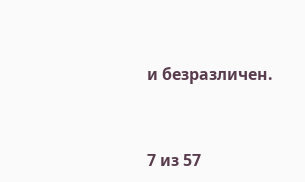и безразличен.



7 из 57